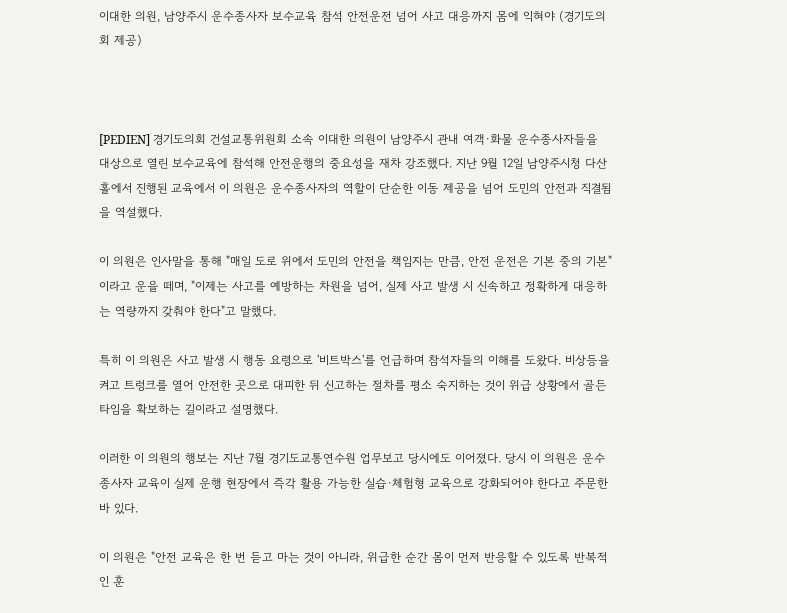이대한 의원, 남양주시 운수종사자 보수교육 참석 안전운전 넘어 사고 대응까지 몸에 익혀야 (경기도의회 제공)



[PEDIEN] 경기도의회 건설교통위원회 소속 이대한 의원이 남양주시 관내 여객·화물 운수종사자들을 대상으로 열린 보수교육에 참석해 안전운행의 중요성을 재차 강조했다. 지난 9월 12일 남양주시청 다산홀에서 진행된 교육에서 이 의원은 운수종사자의 역할이 단순한 이동 제공을 넘어 도민의 안전과 직결됨을 역설했다.

이 의원은 인사말을 통해 "매일 도로 위에서 도민의 안전을 책임지는 만큼, 안전 운전은 기본 중의 기본"이라고 운을 떼며, "이제는 사고를 예방하는 차원을 넘어, 실제 사고 발생 시 신속하고 정확하게 대응하는 역량까지 갖춰야 한다"고 말했다.

특히 이 의원은 사고 발생 시 행동 요령으로 '비트박스'를 언급하며 참석자들의 이해를 도왔다. 비상등을 켜고 트렁크를 열어 안전한 곳으로 대피한 뒤 신고하는 절차를 평소 숙지하는 것이 위급 상황에서 골든타임을 확보하는 길이라고 설명했다.

이러한 이 의원의 행보는 지난 7월 경기도교통연수원 업무보고 당시에도 이어졌다. 당시 이 의원은 운수종사자 교육이 실제 운행 현장에서 즉각 활용 가능한 실습·체험형 교육으로 강화되어야 한다고 주문한 바 있다.

이 의원은 "안전 교육은 한 번 듣고 마는 것이 아니라, 위급한 순간 몸이 먼저 반응할 수 있도록 반복적인 훈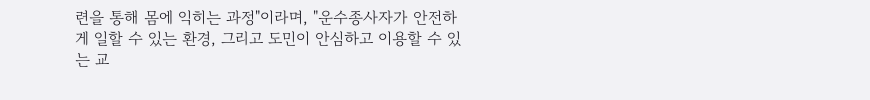련을 통해 몸에 익히는 과정"이라며, "운수종사자가 안전하게 일할 수 있는 환경, 그리고 도민이 안심하고 이용할 수 있는 교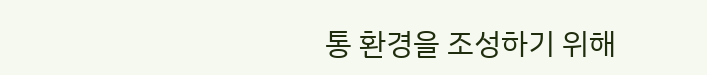통 환경을 조성하기 위해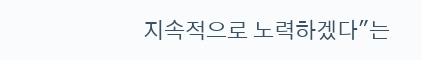지속적으로 노력하겠다"는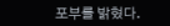포부를 밝혔다.